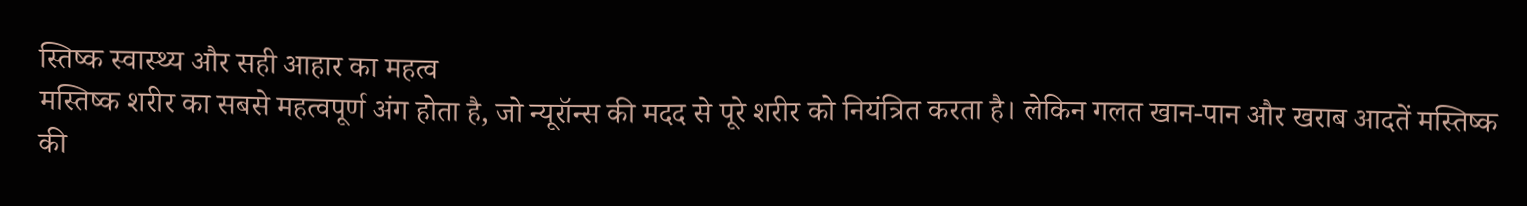स्तिष्क स्वास्थ्य और सही आहार का महत्व
मस्तिष्क शरीर का सबसे महत्वपूर्ण अंग होता है, जो न्यूरॉन्स की मदद से पूरे शरीर को नियंत्रित करता है। लेकिन गलत खान-पान और खराब आदतें मस्तिष्क की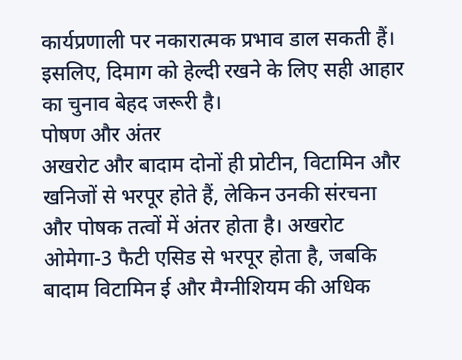कार्यप्रणाली पर नकारात्मक प्रभाव डाल सकती हैं। इसलिए, दिमाग को हेल्दी रखने के लिए सही आहार का चुनाव बेहद जरूरी है।
पोषण और अंतर
अखरोट और बादाम दोनों ही प्रोटीन, विटामिन और खनिजों से भरपूर होते हैं, लेकिन उनकी संरचना और पोषक तत्वों में अंतर होता है। अखरोट ओमेगा-3 फैटी एसिड से भरपूर होता है, जबकि बादाम विटामिन ई और मैग्नीशियम की अधिक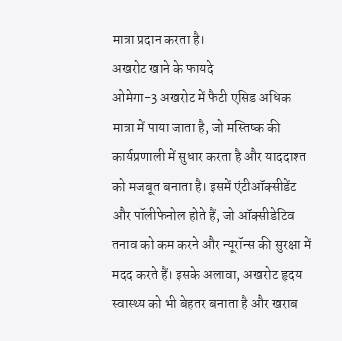मात्रा प्रदान करता है।
अखरोट खाने के फायदे
ओमेगा-3 अखरोट में फैटी एसिड अधिक मात्रा में पाया जाता है, जो मस्तिष्क की कार्यप्रणाली में सुधार करता है और याददाश्त को मजबूत बनाता है। इसमें एंटीऑक्सीडेंट और पॉलीफेनोल होते हैं, जो ऑक्सीडेटिव तनाव को कम करने और न्यूरॉन्स की सुरक्षा में मदद करते हैं। इसके अलावा, अखरोट हृदय स्वास्थ्य को भी बेहतर बनाता है और खराब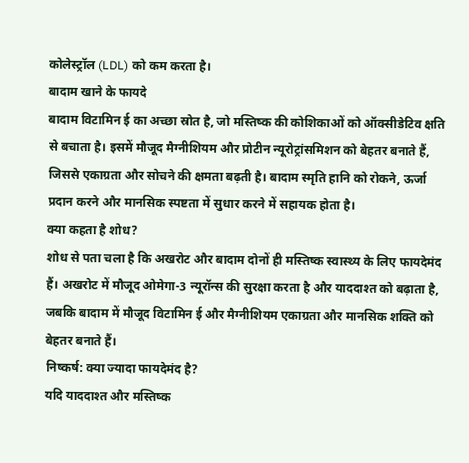कोलेस्ट्रॉल (LDL) को कम करता है।
बादाम खाने के फायदे
बादाम विटामिन ई का अच्छा स्रोत है, जो मस्तिष्क की कोशिकाओं को ऑक्सीडेटिव क्षति से बचाता है। इसमें मौजूद मैग्नीशियम और प्रोटीन न्यूरोट्रांसमिशन को बेहतर बनाते हैं, जिससे एकाग्रता और सोचने की क्षमता बढ़ती है। बादाम स्मृति हानि को रोकने, ऊर्जा प्रदान करने और मानसिक स्पष्टता में सुधार करने में सहायक होता है।
क्या कहता है शोध?
शोध से पता चला है कि अखरोट और बादाम दोनों ही मस्तिष्क स्वास्थ्य के लिए फायदेमंद हैं। अखरोट में मौजूद ओमेगा-3 न्यूरॉन्स की सुरक्षा करता है और याददाश्त को बढ़ाता है, जबकि बादाम में मौजूद विटामिन ई और मैग्नीशियम एकाग्रता और मानसिक शक्ति को बेहतर बनाते हैं।
निष्कर्ष: क्या ज्यादा फायदेमंद है?
यदि याददाश्त और मस्तिष्क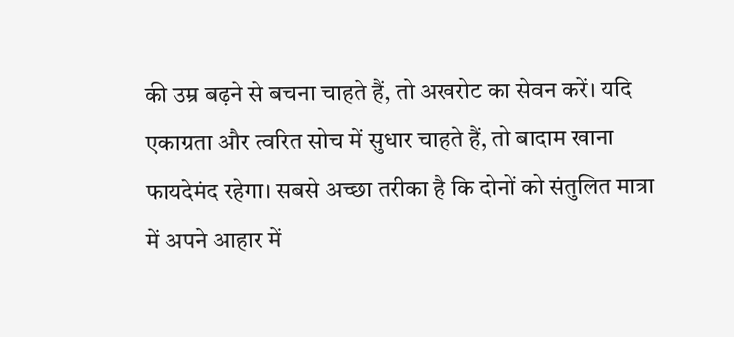की उम्र बढ़ने से बचना चाहते हैं, तो अखरोट का सेवन करें। यदि एकाग्रता और त्वरित सोच में सुधार चाहते हैं, तो बादाम खाना फायदेमंद रहेगा। सबसे अच्छा तरीका है कि दोनों को संतुलित मात्रा में अपने आहार में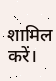शामिल करें।